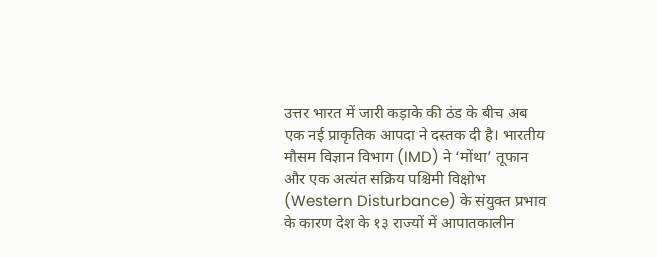उत्तर भारत में जारी कड़ाके की ठंड के बीच अब एक नई प्राकृतिक आपदा ने दस्तक दी है। भारतीय मौसम विज्ञान विभाग (IMD) ने ‘मोंथा’ तूफान और एक अत्यंत सक्रिय पश्चिमी विक्षोभ (Western Disturbance) के संयुक्त प्रभाव के कारण देश के १३ राज्यों में आपातकालीन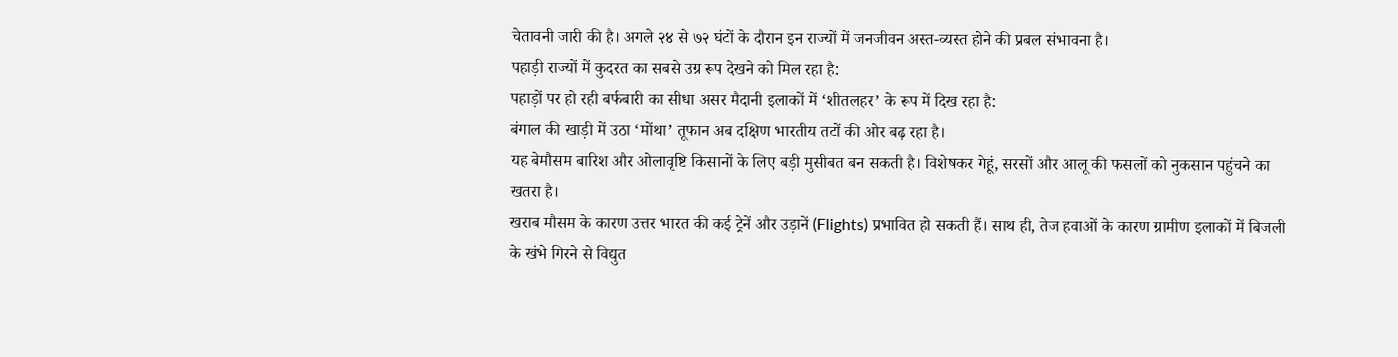चेतावनी जारी की है। अगले २४ से ७२ घंटों के दौरान इन राज्यों में जनजीवन अस्त-व्यस्त होने की प्रबल संभावना है।
पहाड़ी राज्यों में कुदरत का सबसे उग्र रूप देखने को मिल रहा है:
पहाड़ों पर हो रही बर्फबारी का सीधा असर मैदानी इलाकों में ‘शीतलहर’ के रूप में दिख रहा है:
बंगाल की खाड़ी में उठा ‘मोंथा’ तूफान अब दक्षिण भारतीय तटों की ओर बढ़ रहा है।
यह बेमौसम बारिश और ओलावृष्टि किसानों के लिए बड़ी मुसीबत बन सकती है। विशेषकर गेहूं, सरसों और आलू की फसलों को नुकसान पहुंचने का खतरा है।
खराब मौसम के कारण उत्तर भारत की कई ट्रेनें और उड़ानें (Flights) प्रभावित हो सकती हैं। साथ ही, तेज हवाओं के कारण ग्रामीण इलाकों में बिजली के खंभे गिरने से विद्युत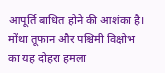आपूर्ति बाधित होने की आशंका है।
मोंथा तूफान और पश्चिमी विक्षोभ का यह दोहरा हमला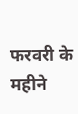फरवरी के महीने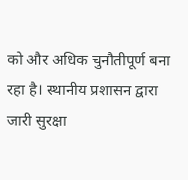को और अधिक चुनौतीपूर्ण बना रहा है। स्थानीय प्रशासन द्वारा जारी सुरक्षा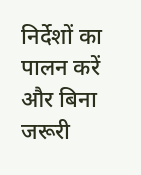निर्देशों का पालन करें और बिना जरूरी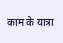काम के यात्रा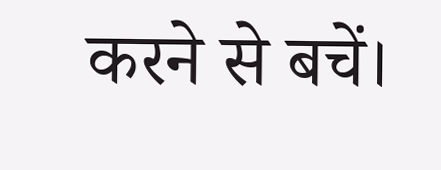करने से बचें।